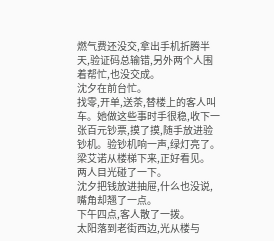燃气费还没交,拿出手机折腾半天,验证码总输错,另外两个人围着帮忙,也没交成。
沈夕在前台忙。
找零,开单,送茶,替楼上的客人叫车。她做这些事时手很稳,收下一张百元钞票,摸了摸,随手放进验钞机。验钞机响一声,绿灯亮了。
梁艾诺从楼梯下来,正好看见。
两人目光碰了一下。
沈夕把钱放进抽屉,什么也没说,嘴角却翘了一点。
下午四点,客人散了一拨。
太阳落到老街西边,光从楼与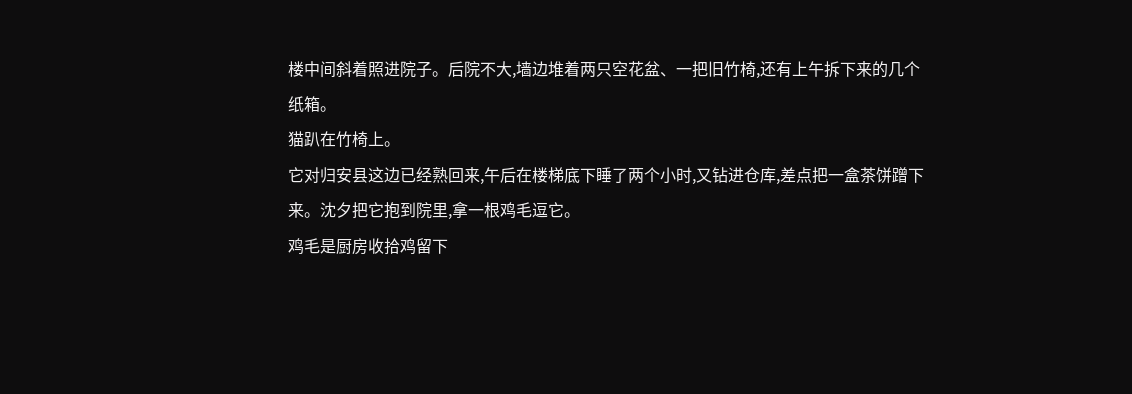楼中间斜着照进院子。后院不大,墙边堆着两只空花盆、一把旧竹椅,还有上午拆下来的几个纸箱。
猫趴在竹椅上。
它对归安县这边已经熟回来,午后在楼梯底下睡了两个小时,又钻进仓库,差点把一盒茶饼蹭下来。沈夕把它抱到院里,拿一根鸡毛逗它。
鸡毛是厨房收拾鸡留下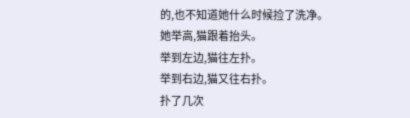的,也不知道她什么时候捡了洗净。
她举高,猫跟着抬头。
举到左边,猫往左扑。
举到右边,猫又往右扑。
扑了几次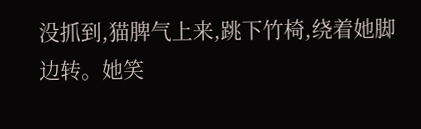没抓到,猫脾气上来,跳下竹椅,绕着她脚边转。她笑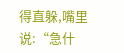得直躲,嘴里说:“急什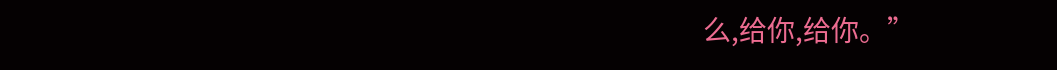么,给你,给你。”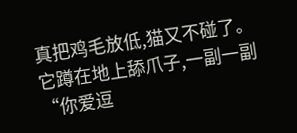真把鸡毛放低,猫又不碰了。
它蹲在地上舔爪子,一副一副“你爱逗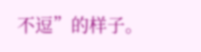不逗”的样子。